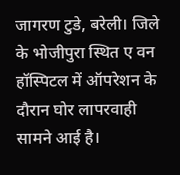जागरण टुडे, बरेली। जिले के भोजीपुरा स्थित ए वन हॉस्पिटल में ऑपरेशन के दौरान घोर लापरवाही सामने आई है।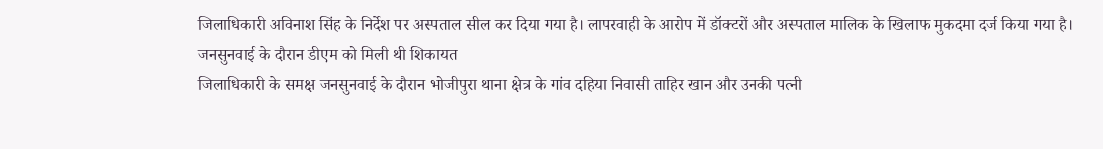जिलाधिकारी अविनाश सिंह के निर्देश पर अस्पताल सील कर दिया गया है। लापरवाही के आरोप में डॉक्टरों और अस्पताल मालिक के खिलाफ मुकदमा दर्ज किया गया है।
जनसुनवाई के दौरान डीएम को मिली थी शिकायत
जिलाधिकारी के समक्ष जनसुनवाई के दौरान भोजीपुरा थाना क्षेत्र के गांव दहिया निवासी ताहिर खान और उनकी पत्नी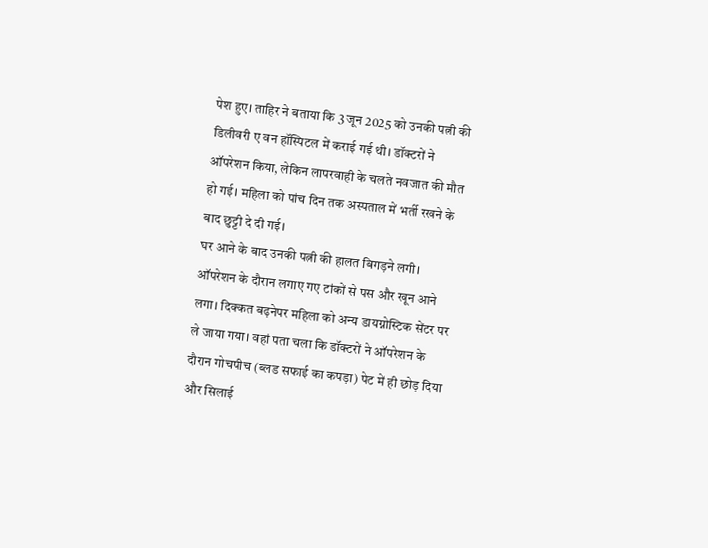पेश हुए। ताहिर ने बताया कि 3 जून 2025 को उनकी पत्नी की डिलीवरी ए वन हॉस्पिटल में कराई गई थी। डॉक्टरों ने ऑपरेशन किया, लेकिन लापरवाही के चलते नवजात की मौत हो गई। महिला को पांच दिन तक अस्पताल में भर्ती रखने के बाद छुट्टी दे दी गई।
घर आने के बाद उनकी पत्नी की हालत बिगड़ने लगी। ऑपरेशन के दौरान लगाए गए टांकों से पस और खून आने लगा। दिक्कत बढ़नेपर महिला को अन्य डायग्नोस्टिक सेंटर पर ले जाया गया। वहां पता चला कि डॉक्टरों ने ऑपरेशन के दौरान गोचपीच (ब्लड सफाई का कपड़ा) पेट में ही छोड़ दिया और सिलाई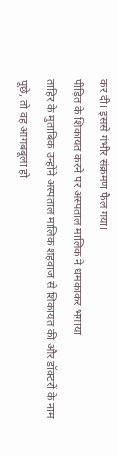कर दी। इससे गंभीर संक्रमण फैल गया।
पीड़ित के शिकायत करने पर अस्पताल मालिक ने धमकाकर भगाया
ताहिर के मुताबिक उन्होंने अस्पताल मालिक शहवाज से शिकायत की और डॉक्टरों के नाम पूछे, तो वह आगबबूला हो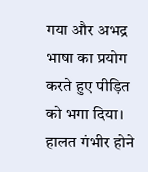गया और अभद्र भाषा का प्रयोग करते हुए पीड़ित को भगा दिया। हालत गंभीर होने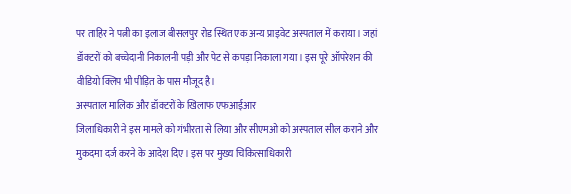पर ताहिर ने पत्नी का इलाज बीसलपुर रोड स्थित एक अन्य प्राइवेट अस्पताल में कराया। जहां डॉक्टरों को बच्चेदानी निकालनी पड़ी और पेट से कपड़ा निकाला गया। इस पूरे ऑपरेशन की वीडियो क्लिप भी पीड़ित के पास मौजूद है।
अस्पताल मालिक और डॉक्टरों के खिलाफ एफआईआर
जिलाधिकारी ने इस मामले को गंभीरता से लिया और सीएमओ को अस्पताल सील कराने और मुकदमा दर्ज करने के आदेश दिए। इस पर मुख्य चिकित्साधिकारी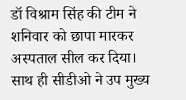डॉ विश्राम सिंह की टीम ने शनिवार को छापा मारकर अस्पताल सील कर दिया। साथ ही सीडीओ ने उप मुख्य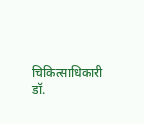चिकित्साधिकारी डॉ.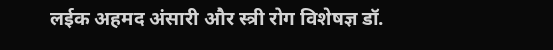लईक अहमद अंसारी और स्त्री रोग विशेषज्ञ डॉ.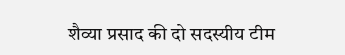शैव्या प्रसाद की दो सदस्यीय टीम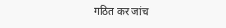गठित कर जांच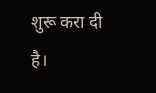शुरू करा दी है।